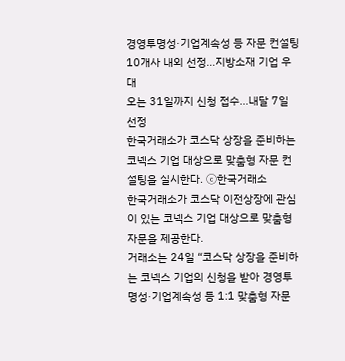경영투명성·기업계속성 등 자문 컨설팅
10개사 내외 선정…지방소재 기업 우대
오는 31일까지 신청 접수…내달 7일 선정
한국거래소가 코스닥 상장을 준비하는 코넥스 기업 대상으로 맞춤형 자문 컨설팅을 실시한다. ⓒ한국거래소
한국거래소가 코스닥 이전상장에 관심이 있는 코넥스 기업 대상으로 맞춤형 자문을 제공한다.
거래소는 24일 “코스닥 상장을 준비하는 코넥스 기업의 신청을 받아 경영투명성·기업계속성 등 1:1 맞춤형 자문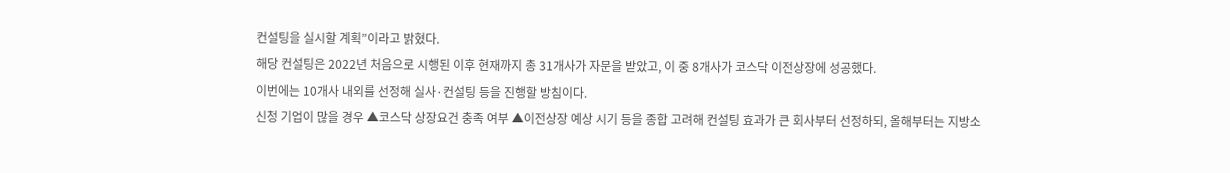컨설팅을 실시할 계획”이라고 밝혔다.
해당 컨설팅은 2022년 처음으로 시행된 이후 현재까지 총 31개사가 자문을 받았고, 이 중 8개사가 코스닥 이전상장에 성공했다.
이번에는 10개사 내외를 선정해 실사·컨설팅 등을 진행할 방침이다.
신청 기업이 많을 경우 ▲코스닥 상장요건 충족 여부 ▲이전상장 예상 시기 등을 종합 고려해 컨설팅 효과가 큰 회사부터 선정하되, 올해부터는 지방소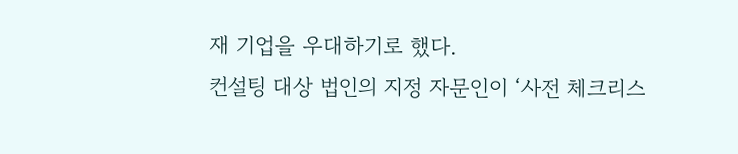재 기업을 우대하기로 했다.
컨설팅 대상 법인의 지정 자문인이 ‘사전 체크리스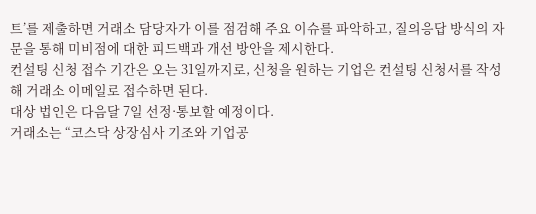트’를 제출하면 거래소 담당자가 이를 점검해 주요 이슈를 파악하고, 질의응답 방식의 자문을 통해 미비점에 대한 피드백과 개선 방안을 제시한다.
컨설팅 신청 접수 기간은 오는 31일까지로, 신청을 원하는 기업은 컨설팅 신청서를 작성해 거래소 이메일로 접수하면 된다.
대상 법인은 다음달 7일 선정·통보할 예정이다.
거래소는 “코스닥 상장심사 기조와 기업공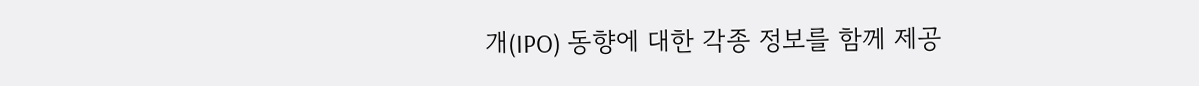개(IPO) 동향에 대한 각종 정보를 함께 제공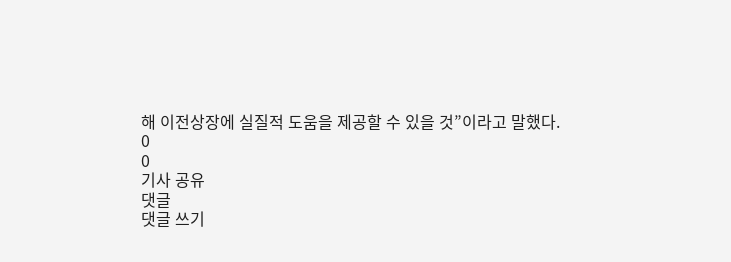해 이전상장에 실질적 도움을 제공할 수 있을 것”이라고 말했다.
0
0
기사 공유
댓글
댓글 쓰기